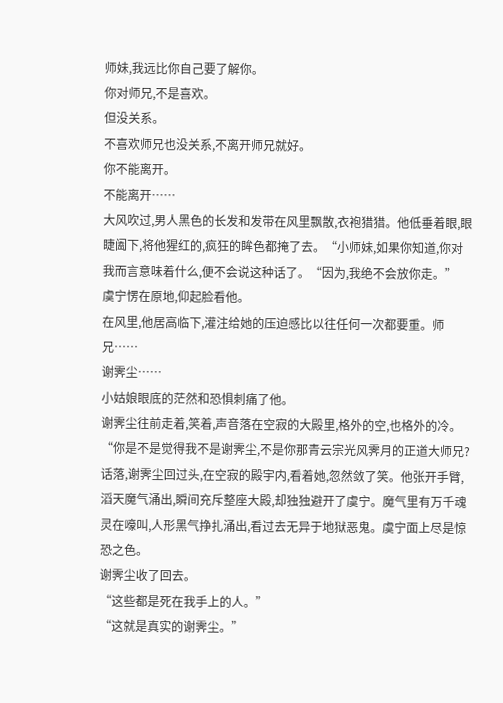师妹,我远比你自己要了解你。
你对师兄,不是喜欢。
但没关系。
不喜欢师兄也没关系,不离开师兄就好。
你不能离开。
不能离开……
大风吹过,男人黑色的长发和发带在风里飘散,衣袍猎猎。他低垂着眼,眼睫阖下,将他猩红的,疯狂的眸色都掩了去。“小师妹,如果你知道,你对我而言意味着什么,便不会说这种话了。“因为,我绝不会放你走。”
虞宁愣在原地,仰起脸看他。
在风里,他居高临下,灌注给她的压迫感比以往任何一次都要重。师兄……
谢霁尘……
小姑娘眼底的茫然和恐惧刺痛了他。
谢霁尘往前走着,笑着,声音落在空寂的大殿里,格外的空,也格外的冷。“你是不是觉得我不是谢霁尘,不是你那青云宗光风霁月的正道大师兄?话落,谢霁尘回过头,在空寂的殿宇内,看着她,忽然敛了笑。他张开手臂,滔天魔气涌出,瞬间充斥整座大殿,却独独避开了虞宁。魔气里有万千魂灵在嚎叫,人形黑气挣扎涌出,看过去无异于地狱恶鬼。虞宁面上尽是惊恐之色。
谢霁尘收了回去。
“这些都是死在我手上的人。”
“这就是真实的谢霁尘。”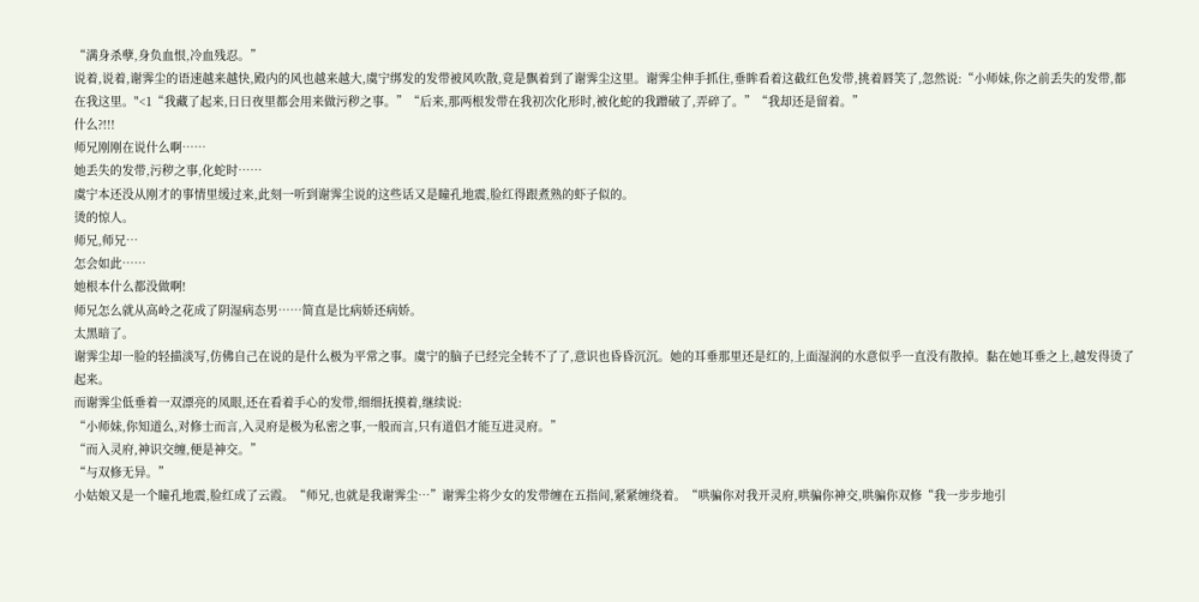“满身杀孽,身负血恨,冷血残忍。”
说着,说着,谢霁尘的语速越来越快,殿内的风也越来越大,虞宁绑发的发带被风吹散,竟是飘着到了谢霁尘这里。谢霁尘伸手抓住,垂眸看着这截红色发带,挑着唇笑了,忽然说:“小师妹,你之前丢失的发带,都在我这里。"<1“我藏了起来,日日夜里都会用来做污秽之事。”“后来,那两根发带在我初次化形时,被化蛇的我蹭破了,弄碎了。”“我却还是留着。”
什么?!!!
师兄刚刚在说什么啊……
她丢失的发带,污秽之事,化蛇时……
虞宁本还没从刚才的事情里缓过来,此刻一听到谢霁尘说的这些话又是瞳孔地震,脸红得跟煮熟的虾子似的。
烫的惊人。
师兄,师兄…
怎会如此……
她根本什么都没做啊!
师兄怎么就从高岭之花成了阴湿病态男……简直是比病娇还病娇。
太黑暗了。
谢霁尘却一脸的轻描淡写,仿佛自己在说的是什么极为平常之事。虞宁的脑子已经完全转不了了,意识也昏昏沉沉。她的耳垂那里还是红的,上面湿润的水意似乎一直没有散掉。黏在她耳垂之上,越发得烫了起来。
而谢霁尘低垂着一双漂亮的凤眼,还在看着手心的发带,细细抚摸着,继续说:
“小师妹,你知道么,对修士而言,入灵府是极为私密之事,一般而言,只有道侣才能互进灵府。”
“而入灵府,神识交缠,便是神交。”
“与双修无异。”
小姑娘又是一个瞳孔地震,脸红成了云霞。“师兄,也就是我谢霁尘…”谢霁尘将少女的发带缠在五指间,紧紧缠绕着。“哄骗你对我开灵府,哄骗你神交,哄骗你双修“我一步步地引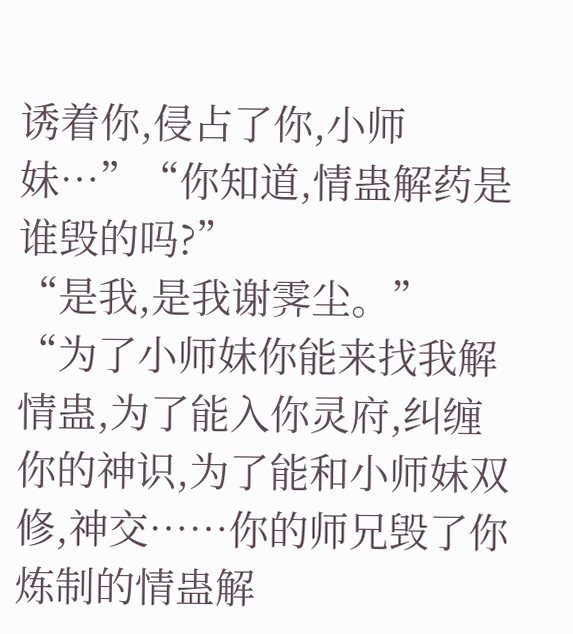诱着你,侵占了你,小师妹…”“你知道,情蛊解药是谁毁的吗?”
“是我,是我谢霁尘。”
“为了小师妹你能来找我解情蛊,为了能入你灵府,纠缠你的神识,为了能和小师妹双修,神交……你的师兄毁了你炼制的情蛊解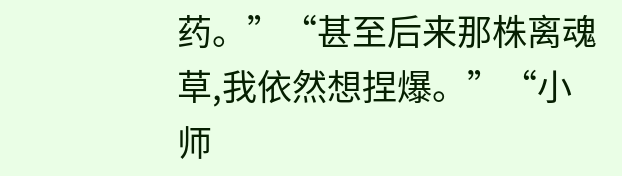药。”“甚至后来那株离魂草,我依然想捏爆。”“小师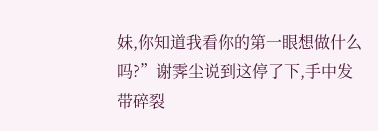妹,你知道我看你的第一眼想做什么吗?”谢霁尘说到这停了下,手中发带碎裂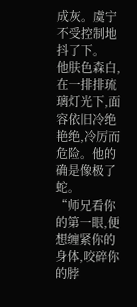成灰。虞宁不受控制地抖了下。
他肤色森白,在一排排琉璃灯光下,面容依旧冷绝艳绝,冷厉而危险。他的确是像极了蛇。
“师兄看你的第一眼,便想缠紧你的身体,咬碎你的脖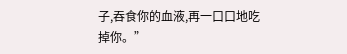子,吞食你的血液,再一口口地吃掉你。”